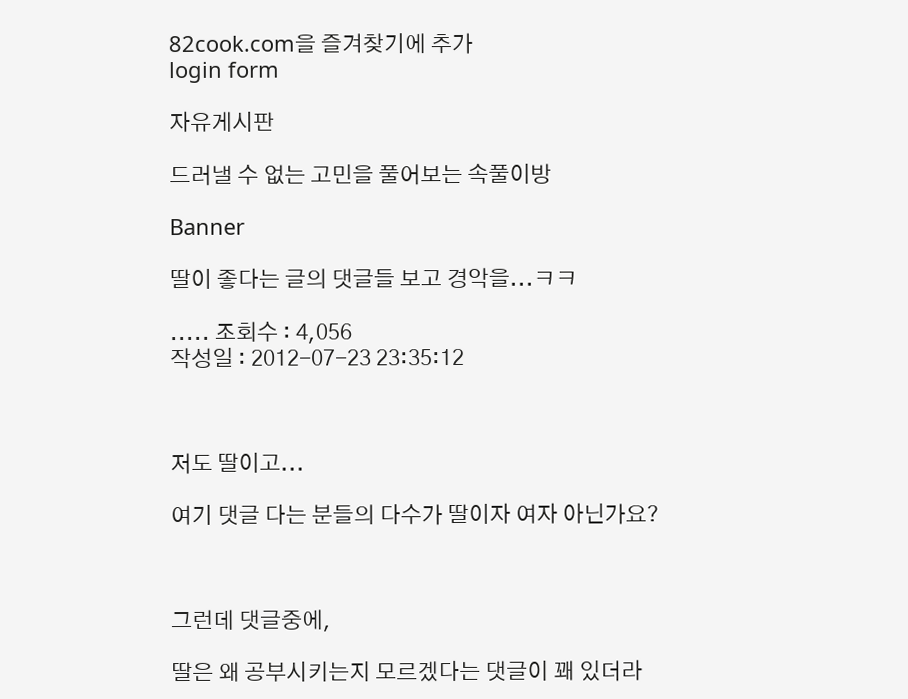82cook.com을 즐겨찾기에 추가
login form

자유게시판

드러낼 수 없는 고민을 풀어보는 속풀이방

Banner

딸이 좋다는 글의 댓글들 보고 경악을...ㅋㅋ

..... 조회수 : 4,056
작성일 : 2012-07-23 23:35:12



저도 딸이고...

여기 댓글 다는 분들의 다수가 딸이자 여자 아닌가요?



그런데 댓글중에,

딸은 왜 공부시키는지 모르겠다는 댓글이 꽤 있더라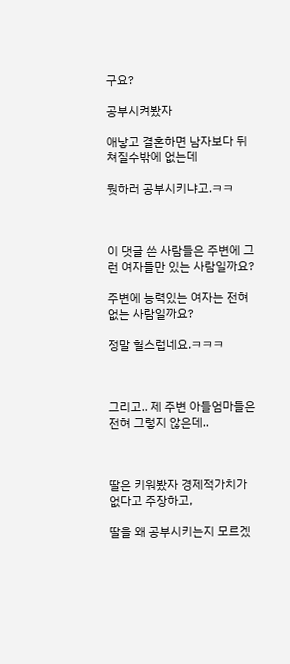구요?

공부시켜봤자

애낳고 결혼하면 남자보다 뒤쳐질수밖에 없는데

뭣하러 공부시키냐고.ㅋㅋ



이 댓글 쓴 사람들은 주변에 그런 여자들만 있는 사람일까요?

주변에 능력있는 여자는 전혀 없는 사람일까요?

정말 헐스럽네요.ㅋㅋㅋ



그리고.. 제 주변 아들엄마들은 전혀 그렇지 않은데..



딸은 키워봤자 경제적가치가 없다고 주장하고,

딸을 왜 공부시키는지 모르겠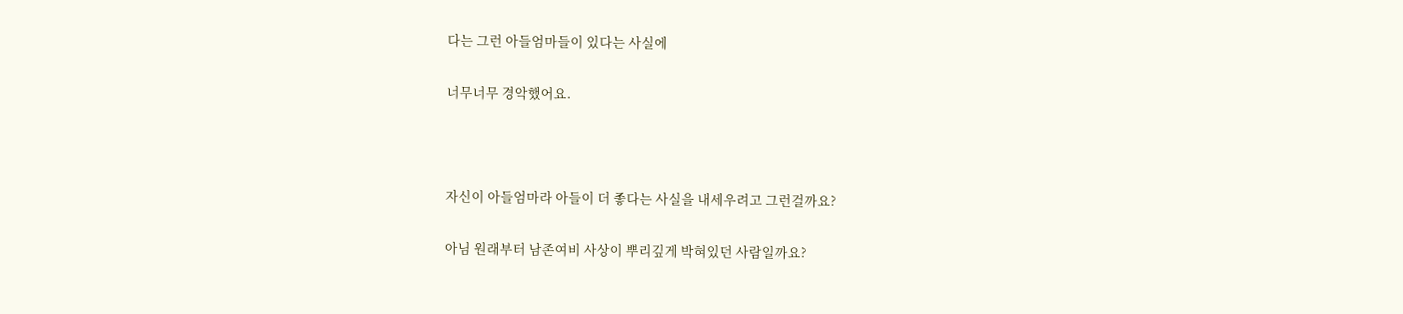다는 그런 아들엄마들이 있다는 사실에

너무너무 경악했어요.



자신이 아들엄마라 아들이 더 좋다는 사실을 내세우려고 그런걸까요?

아님 원래부터 남존여비 사상이 뿌리깊게 박혀있던 사람일까요?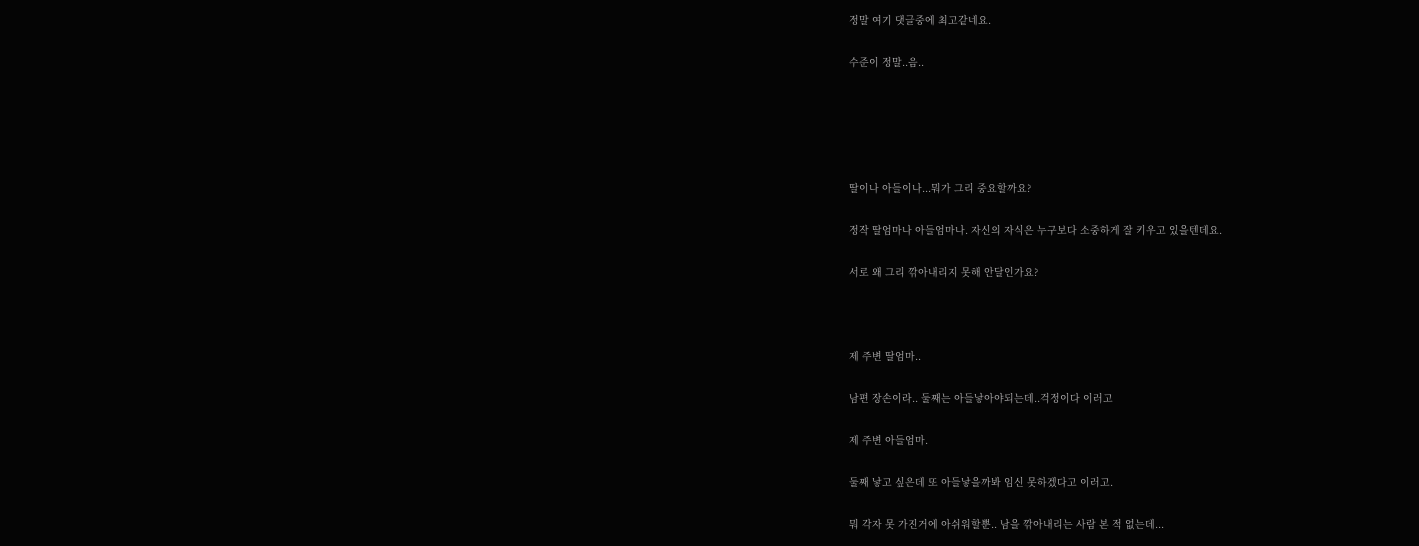정말 여기 댓글중에 최고같네요.

수준이 정말..음..





딸이나 아들이나...뭐가 그리 중요할까요?

정작 딸엄마나 아들엄마나. 자신의 자식은 누구보다 소중하게 잘 키우고 있을텐데요.

서로 왜 그리 깎아내리지 못해 안달인가요?



제 주변 딸엄마..

남편 장손이라.. 둘째는 아들낳아야되는데..걱정이다 이러고

제 주변 아들엄마.

둘째 낳고 싶은데 또 아들낳을까봐 임신 못하겠다고 이러고.

뭐 각자 못 가진거에 아쉬워할뿐.. 남을 깎아내리는 사람 본 적 없는데...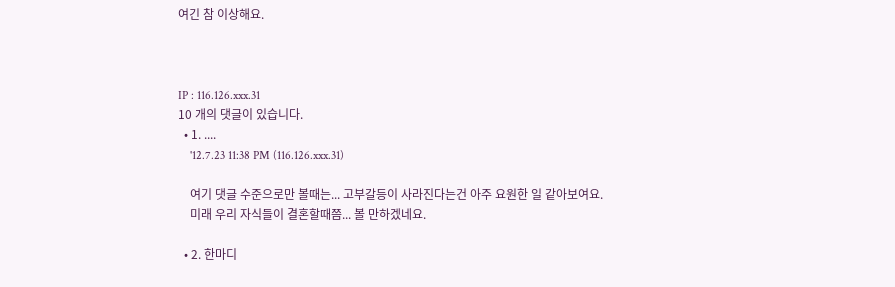여긴 참 이상해요.



IP : 116.126.xxx.31
10 개의 댓글이 있습니다.
  • 1. ....
    '12.7.23 11:38 PM (116.126.xxx.31)

    여기 댓글 수준으로만 볼때는... 고부갈등이 사라진다는건 아주 요원한 일 같아보여요.
    미래 우리 자식들이 결혼할때쯤... 볼 만하겠네요.

  • 2. 한마디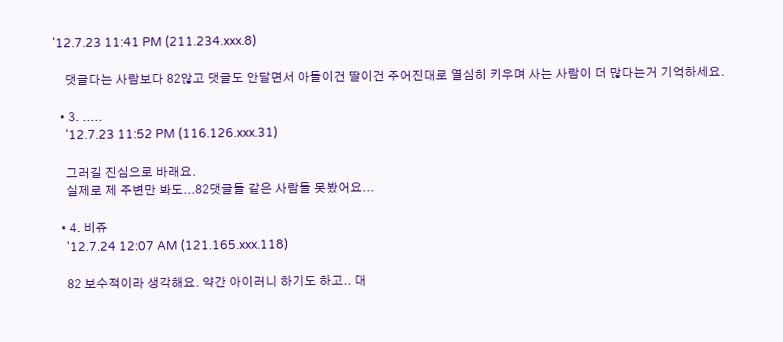'12.7.23 11:41 PM (211.234.xxx.8)

    댓글다는 사람보다 82않고 댓글도 안달면서 아들이건 딸이건 주어진대로 열심히 키우며 사는 사람이 더 많다는거 기억하세요.

  • 3. .....
    '12.7.23 11:52 PM (116.126.xxx.31)

    그러길 진심으로 바래요.
    실제로 제 주변만 봐도...82댓글들 같은 사람들 못봤어요...

  • 4. 비쥬
    '12.7.24 12:07 AM (121.165.xxx.118)

    82 보수적이라 생각해요. 약간 아이러니 하기도 하고.. 대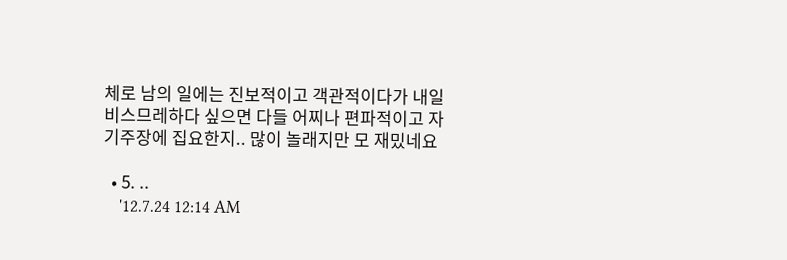체로 남의 일에는 진보적이고 객관적이다가 내일 비스므레하다 싶으면 다들 어찌나 편파적이고 자기주장에 집요한지.. 많이 놀래지만 모 재밌네요

  • 5. ..
    '12.7.24 12:14 AM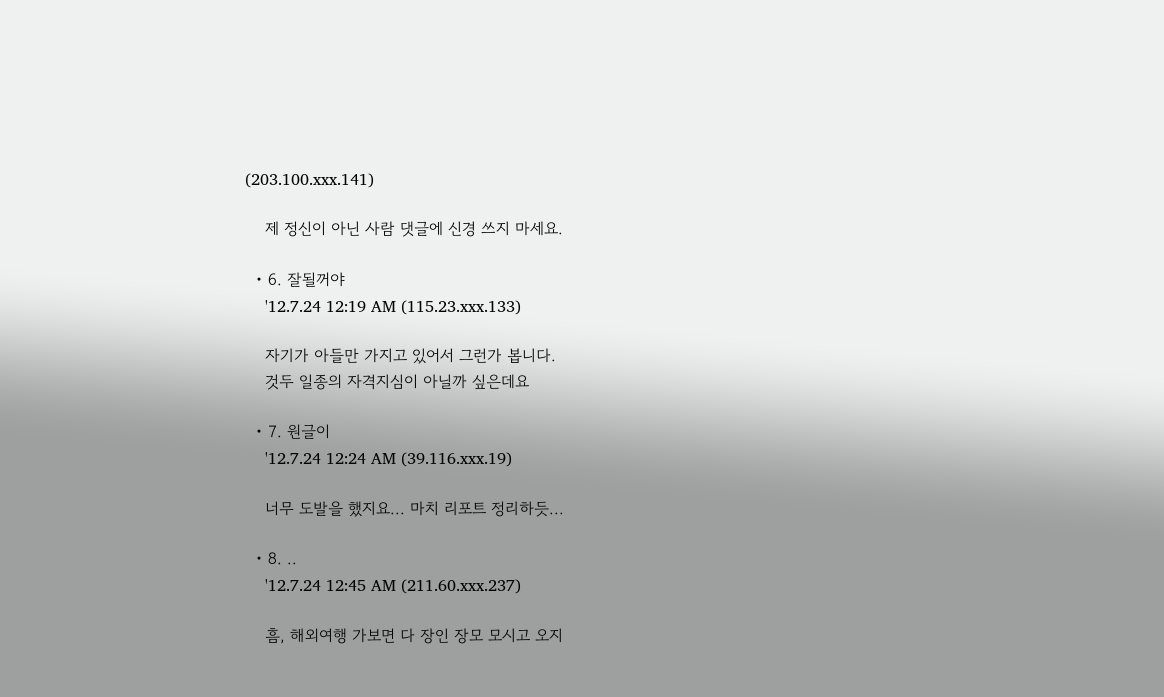(203.100.xxx.141)

    제 정신이 아닌 사람 댓글에 신경 쓰지 마세요.

  • 6. 잘될꺼야
    '12.7.24 12:19 AM (115.23.xxx.133)

    자기가 아들만 가지고 있어서 그런가 봅니다.
    것두 일종의 자격지심이 아닐까 싶은데요

  • 7. 원글이
    '12.7.24 12:24 AM (39.116.xxx.19)

    너무 도발을 했지요... 마치 리포트 정리하듯...

  • 8. ..
    '12.7.24 12:45 AM (211.60.xxx.237)

    흠, 해외여행 가보면 다 장인 장모 모시고 오지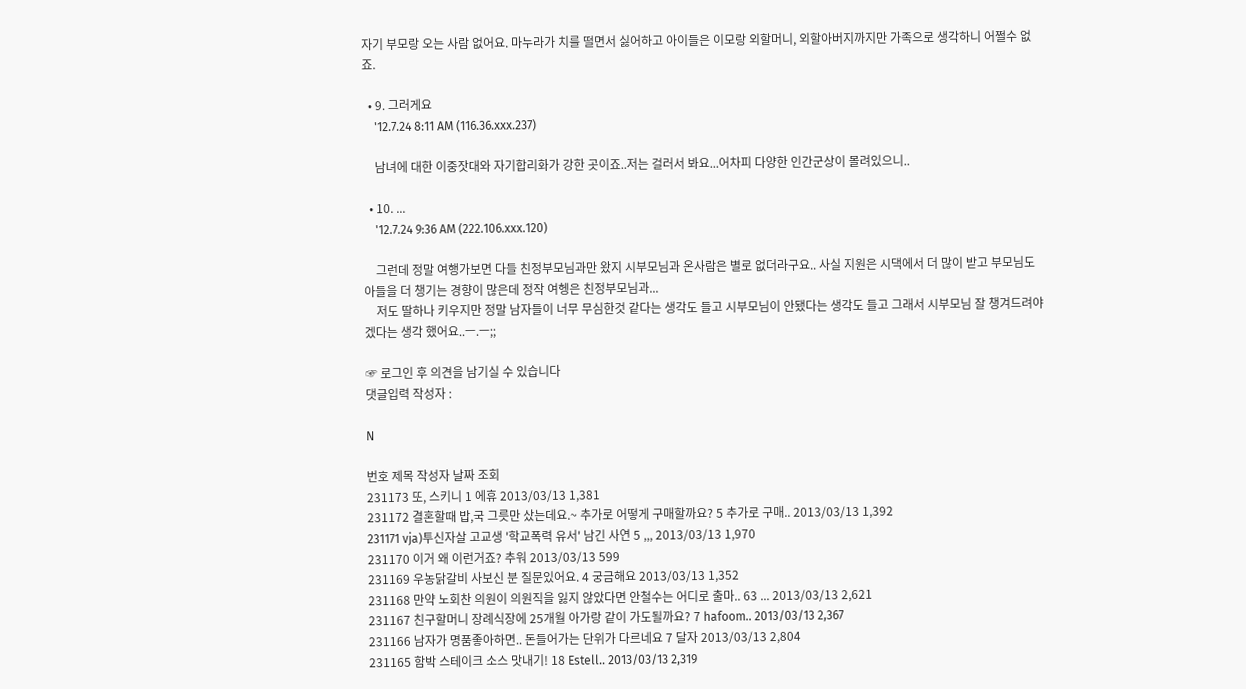자기 부모랑 오는 사람 없어요. 마누라가 치를 떨면서 싫어하고 아이들은 이모랑 외할머니, 외할아버지까지만 가족으로 생각하니 어쩔수 없죠.

  • 9. 그러게요
    '12.7.24 8:11 AM (116.36.xxx.237)

    남녀에 대한 이중잣대와 자기합리화가 강한 곳이죠..저는 걸러서 봐요...어차피 다양한 인간군상이 몰려있으니..

  • 10. ...
    '12.7.24 9:36 AM (222.106.xxx.120)

    그런데 정말 여행가보면 다들 친정부모님과만 왔지 시부모님과 온사람은 별로 없더라구요.. 사실 지원은 시댁에서 더 많이 받고 부모님도 아들을 더 챙기는 경향이 많은데 정작 여헹은 친정부모님과...
    저도 딸하나 키우지만 정말 남자들이 너무 무심한것 같다는 생각도 들고 시부모님이 안됐다는 생각도 들고 그래서 시부모님 잘 챙겨드려야겠다는 생각 했어요..ㅡ.ㅡ;;

☞ 로그인 후 의견을 남기실 수 있습니다
댓글입력 작성자 :

N

번호 제목 작성자 날짜 조회
231173 또, 스키니 1 에휴 2013/03/13 1,381
231172 결혼할때 밥,국 그릇만 샀는데요.~ 추가로 어떻게 구매할까요? 5 추가로 구매.. 2013/03/13 1,392
231171 vja)투신자살 고교생 '학교폭력 유서' 남긴 사연 5 ,,, 2013/03/13 1,970
231170 이거 왜 이런거죠? 추워 2013/03/13 599
231169 우농닭갈비 사보신 분 질문있어요. 4 궁금해요 2013/03/13 1,352
231168 만약 노회찬 의원이 의원직을 잃지 않았다면 안철수는 어디로 출마.. 63 ... 2013/03/13 2,621
231167 친구할머니 장례식장에 25개월 아가랑 같이 가도될까요? 7 hafoom.. 2013/03/13 2,367
231166 남자가 명품좋아하면.. 돈들어가는 단위가 다르네요 7 달자 2013/03/13 2,804
231165 함박 스테이크 소스 맛내기! 18 Estell.. 2013/03/13 2,319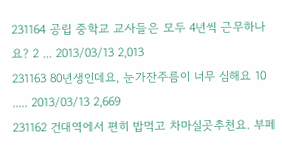231164 공립 중학교 교사들은 모두 4년씩 근무하나요? 2 ... 2013/03/13 2,013
231163 80년생인데요, 눈가잔주름이 너무 심해요 10 ..... 2013/03/13 2,669
231162 건대역에서 편히 밥먹고 차마실곳추천요. 부페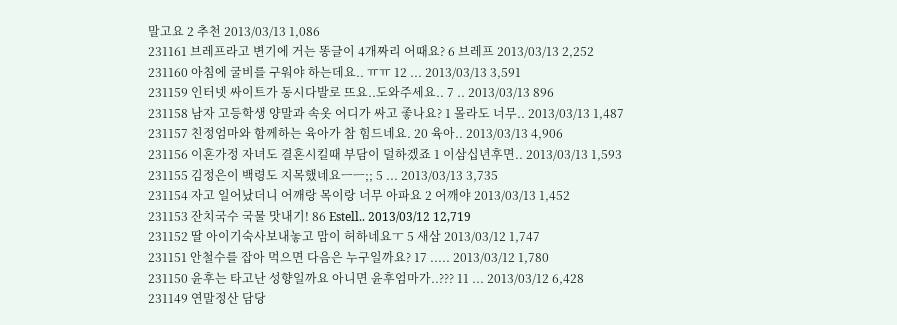말고요 2 추천 2013/03/13 1,086
231161 브레프라고 변기에 거는 똥글이 4개짜리 어때요? 6 브레프 2013/03/13 2,252
231160 아침에 굴비를 구워야 하는데요.. ㅠㅠ 12 ... 2013/03/13 3,591
231159 인터넷 싸이트가 동시다발로 뜨요..도와주세요.. 7 .. 2013/03/13 896
231158 남자 고등학생 양말과 속옷 어디가 싸고 좋나요? 1 몰라도 너무.. 2013/03/13 1,487
231157 친정엄마와 함께하는 육아가 참 힘드네요. 20 육아.. 2013/03/13 4,906
231156 이혼가정 자녀도 결혼시킬때 부담이 덜하겠죠 1 이삼십년후면.. 2013/03/13 1,593
231155 김정은이 백령도 지목했네요ㅡㅡ;; 5 ... 2013/03/13 3,735
231154 자고 일어났더니 어깨랑 목이랑 너무 아파요 2 어깨야 2013/03/13 1,452
231153 잔치국수 국물 맛내기! 86 Estell.. 2013/03/12 12,719
231152 딸 아이기숙사보내놓고 맘이 허하네요ㅜ 5 새삼 2013/03/12 1,747
231151 안철수를 잡아 먹으면 다음은 누구일까요? 17 ..... 2013/03/12 1,780
231150 윤후는 타고난 성향일까요 아니면 윤후엄마가..??? 11 ... 2013/03/12 6,428
231149 연말정산 담당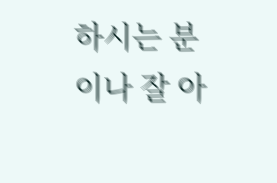하시는 분이나 잘 아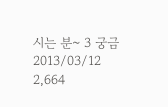시는 분~ 3 궁금 2013/03/12 2,664